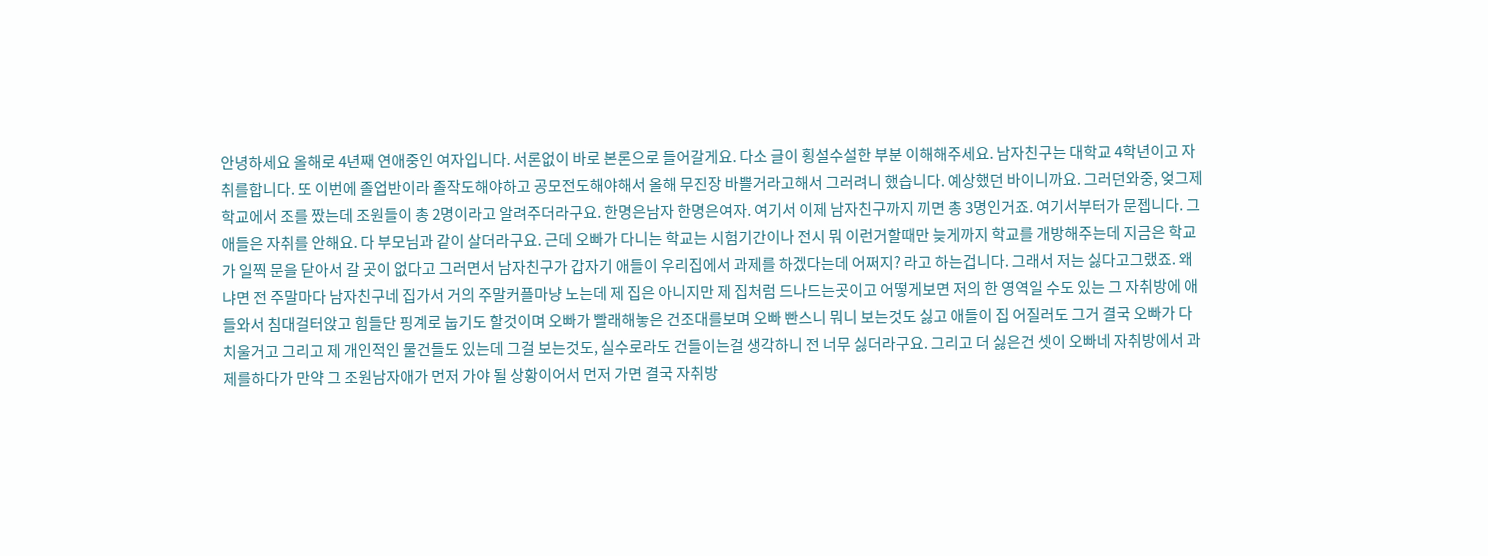안녕하세요 올해로 4년째 연애중인 여자입니다. 서론없이 바로 본론으로 들어갈게요. 다소 글이 횡설수설한 부분 이해해주세요. 남자친구는 대학교 4학년이고 자취를합니다. 또 이번에 졸업반이라 졸작도해야하고 공모전도해야해서 올해 무진장 바쁠거라고해서 그러려니 했습니다. 예상했던 바이니까요. 그러던와중, 엊그제 학교에서 조를 짰는데 조원들이 총 2명이라고 알려주더라구요. 한명은남자 한명은여자. 여기서 이제 남자친구까지 끼면 총 3명인거죠. 여기서부터가 문젭니다. 그 애들은 자취를 안해요. 다 부모님과 같이 살더라구요. 근데 오빠가 다니는 학교는 시험기간이나 전시 뭐 이런거할때만 늦게까지 학교를 개방해주는데 지금은 학교가 일찍 문을 닫아서 갈 곳이 없다고 그러면서 남자친구가 갑자기 애들이 우리집에서 과제를 하겠다는데 어쩌지? 라고 하는겁니다. 그래서 저는 싫다고그랬죠. 왜냐면 전 주말마다 남자친구네 집가서 거의 주말커플마냥 노는데 제 집은 아니지만 제 집처럼 드나드는곳이고 어떻게보면 저의 한 영역일 수도 있는 그 자취방에 애들와서 침대걸터앉고 힘들단 핑계로 눕기도 할것이며 오빠가 빨래해놓은 건조대를보며 오빠 빤스니 뭐니 보는것도 싫고 애들이 집 어질러도 그거 결국 오빠가 다 치울거고 그리고 제 개인적인 물건들도 있는데 그걸 보는것도, 실수로라도 건들이는걸 생각하니 전 너무 싫더라구요. 그리고 더 싫은건 셋이 오빠네 자취방에서 과제를하다가 만약 그 조원남자애가 먼저 가야 될 상황이어서 먼저 가면 결국 자취방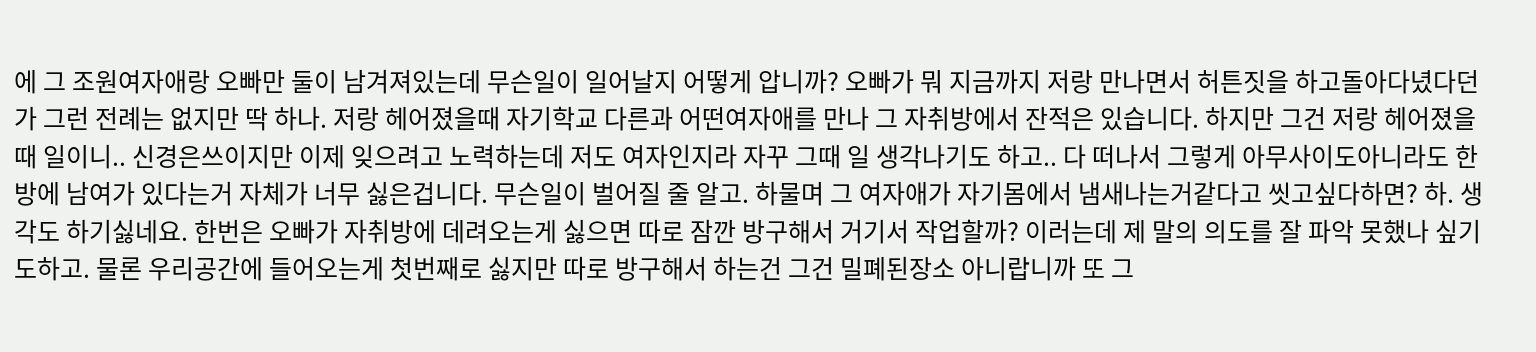에 그 조원여자애랑 오빠만 둘이 남겨져있는데 무슨일이 일어날지 어떻게 압니까? 오빠가 뭐 지금까지 저랑 만나면서 허튼짓을 하고돌아다녔다던가 그런 전례는 없지만 딱 하나. 저랑 헤어졌을때 자기학교 다른과 어떤여자애를 만나 그 자취방에서 잔적은 있습니다. 하지만 그건 저랑 헤어졌을때 일이니.. 신경은쓰이지만 이제 잊으려고 노력하는데 저도 여자인지라 자꾸 그때 일 생각나기도 하고.. 다 떠나서 그렇게 아무사이도아니라도 한방에 남여가 있다는거 자체가 너무 싫은겁니다. 무슨일이 벌어질 줄 알고. 하물며 그 여자애가 자기몸에서 냄새나는거같다고 씻고싶다하면? 하. 생각도 하기싫네요. 한번은 오빠가 자취방에 데려오는게 싫으면 따로 잠깐 방구해서 거기서 작업할까? 이러는데 제 말의 의도를 잘 파악 못했나 싶기도하고. 물론 우리공간에 들어오는게 첫번째로 싫지만 따로 방구해서 하는건 그건 밀폐된장소 아니랍니까 또 그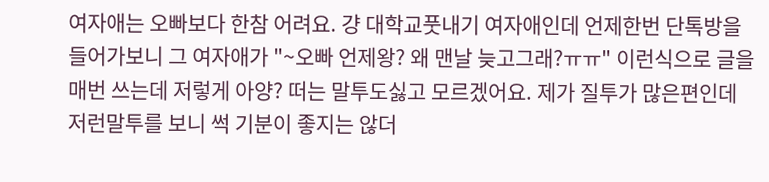여자애는 오빠보다 한참 어려요. 걍 대학교풋내기 여자애인데 언제한번 단톡방을 들어가보니 그 여자애가 "~오빠 언제왕? 왜 맨날 늦고그래?ㅠㅠ" 이런식으로 글을 매번 쓰는데 저렇게 아양? 떠는 말투도싫고 모르겠어요. 제가 질투가 많은편인데 저런말투를 보니 썩 기분이 좋지는 않더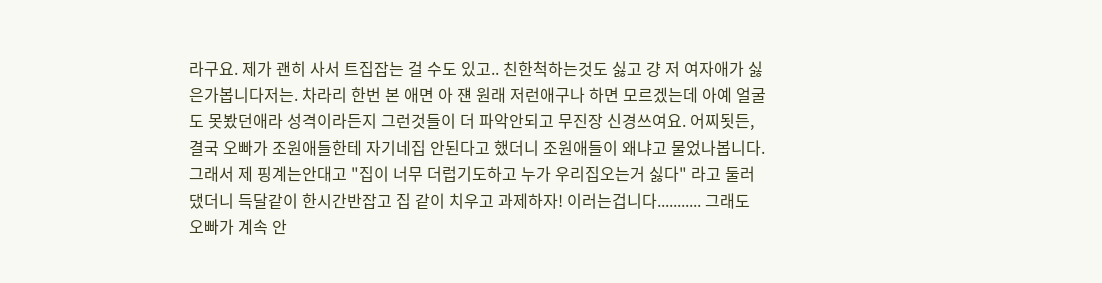라구요. 제가 괜히 사서 트집잡는 걸 수도 있고.. 친한척하는것도 싫고 걍 저 여자애가 싫은가봅니다저는. 차라리 한번 본 애면 아 쟨 원래 저런애구나 하면 모르겠는데 아예 얼굴도 못봤던애라 성격이라든지 그런것들이 더 파악안되고 무진장 신경쓰여요. 어찌됫든, 결국 오빠가 조원애들한테 자기네집 안된다고 했더니 조원애들이 왜냐고 물었나봅니다. 그래서 제 핑계는안대고 "집이 너무 더럽기도하고 누가 우리집오는거 싫다" 라고 둘러댔더니 득달같이 한시간반잡고 집 같이 치우고 과제하자! 이러는겁니다........... 그래도 오빠가 계속 안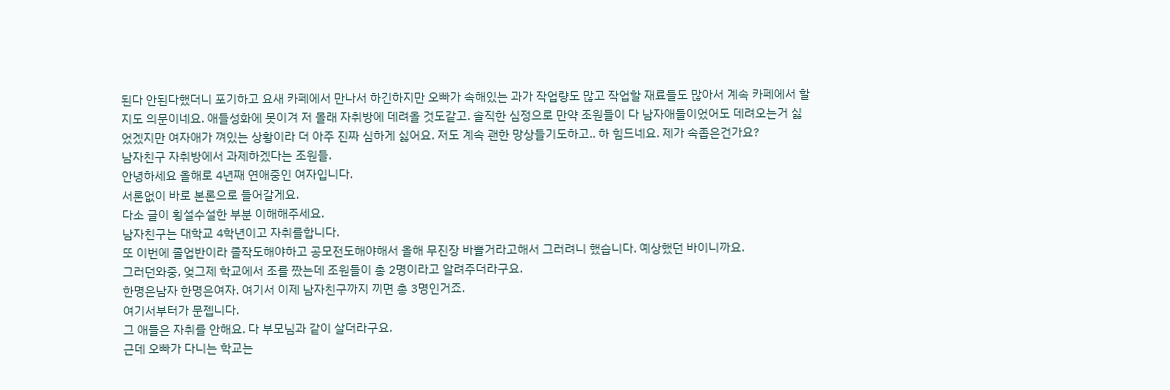된다 안된다했더니 포기하고 요새 카페에서 만나서 하긴하지만 오빠가 속해있는 과가 작업량도 많고 작업할 재료들도 많아서 계속 카페에서 할 지도 의문이네요. 애들성화에 못이겨 저 몰래 자취방에 데려올 것도같고. 솔직한 심정으로 만약 조원들이 다 남자애들이었어도 데려오는거 싫었겠지만 여자애가 껴있는 상황이라 더 아주 진짜 심하게 싫어요. 저도 계속 괜한 망상들기도하고.. 하 힘드네요. 제가 속좁은건가요?
남자친구 자취방에서 과제하겠다는 조원들.
안녕하세요 올해로 4년째 연애중인 여자입니다.
서론없이 바로 본론으로 들어갈게요.
다소 글이 횡설수설한 부분 이해해주세요.
남자친구는 대학교 4학년이고 자취를합니다.
또 이번에 졸업반이라 졸작도해야하고 공모전도해야해서 올해 무진장 바쁠거라고해서 그러려니 했습니다. 예상했던 바이니까요.
그러던와중, 엊그제 학교에서 조를 짰는데 조원들이 총 2명이라고 알려주더라구요.
한명은남자 한명은여자. 여기서 이제 남자친구까지 끼면 총 3명인거죠.
여기서부터가 문젭니다.
그 애들은 자취를 안해요. 다 부모님과 같이 살더라구요.
근데 오빠가 다니는 학교는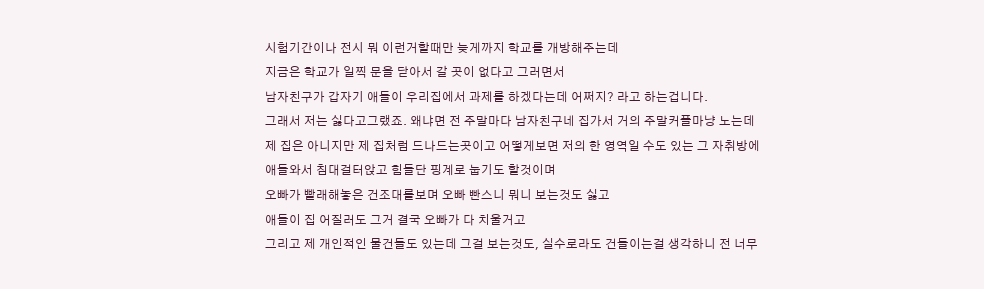시험기간이나 전시 뭐 이런거할때만 늦게까지 학교를 개방해주는데
지금은 학교가 일찍 문을 닫아서 갈 곳이 없다고 그러면서
남자친구가 갑자기 애들이 우리집에서 과제를 하겠다는데 어쩌지? 라고 하는겁니다.
그래서 저는 싫다고그랬죠. 왜냐면 전 주말마다 남자친구네 집가서 거의 주말커플마냥 노는데
제 집은 아니지만 제 집처럼 드나드는곳이고 어떻게보면 저의 한 영역일 수도 있는 그 자취방에
애들와서 침대걸터앉고 힘들단 핑계로 눕기도 할것이며
오빠가 빨래해놓은 건조대를보며 오빠 빤스니 뭐니 보는것도 싫고
애들이 집 어질러도 그거 결국 오빠가 다 치울거고
그리고 제 개인적인 물건들도 있는데 그걸 보는것도, 실수로라도 건들이는걸 생각하니 전 너무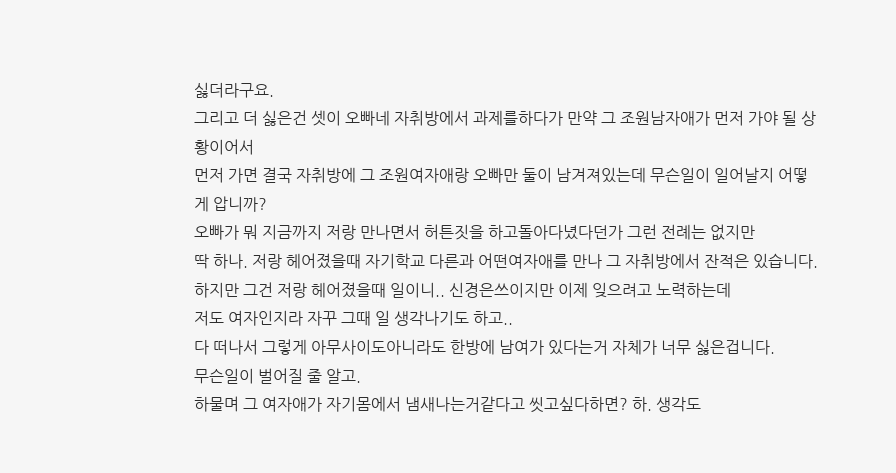싫더라구요.
그리고 더 싫은건 셋이 오빠네 자취방에서 과제를하다가 만약 그 조원남자애가 먼저 가야 될 상황이어서
먼저 가면 결국 자취방에 그 조원여자애랑 오빠만 둘이 남겨져있는데 무슨일이 일어날지 어떻게 압니까?
오빠가 뭐 지금까지 저랑 만나면서 허튼짓을 하고돌아다녔다던가 그런 전례는 없지만
딱 하나. 저랑 헤어졌을때 자기학교 다른과 어떤여자애를 만나 그 자취방에서 잔적은 있습니다.
하지만 그건 저랑 헤어졌을때 일이니.. 신경은쓰이지만 이제 잊으려고 노력하는데
저도 여자인지라 자꾸 그때 일 생각나기도 하고..
다 떠나서 그렇게 아무사이도아니라도 한방에 남여가 있다는거 자체가 너무 싫은겁니다.
무슨일이 벌어질 줄 알고.
하물며 그 여자애가 자기몸에서 냄새나는거같다고 씻고싶다하면? 하. 생각도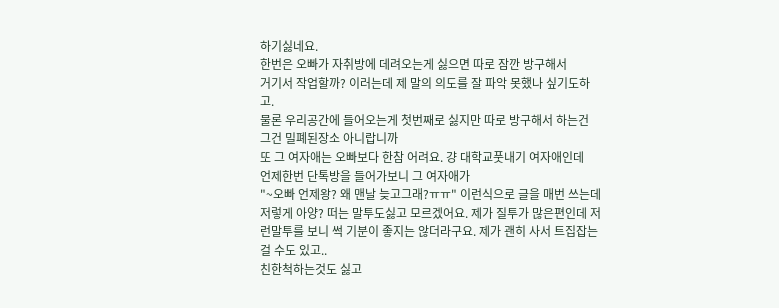하기싫네요.
한번은 오빠가 자취방에 데려오는게 싫으면 따로 잠깐 방구해서
거기서 작업할까? 이러는데 제 말의 의도를 잘 파악 못했나 싶기도하고.
물론 우리공간에 들어오는게 첫번째로 싫지만 따로 방구해서 하는건 그건 밀폐된장소 아니랍니까
또 그 여자애는 오빠보다 한참 어려요. 걍 대학교풋내기 여자애인데
언제한번 단톡방을 들어가보니 그 여자애가
"~오빠 언제왕? 왜 맨날 늦고그래?ㅠㅠ" 이런식으로 글을 매번 쓰는데
저렇게 아양? 떠는 말투도싫고 모르겠어요. 제가 질투가 많은편인데 저런말투를 보니 썩 기분이 좋지는 않더라구요. 제가 괜히 사서 트집잡는 걸 수도 있고..
친한척하는것도 싫고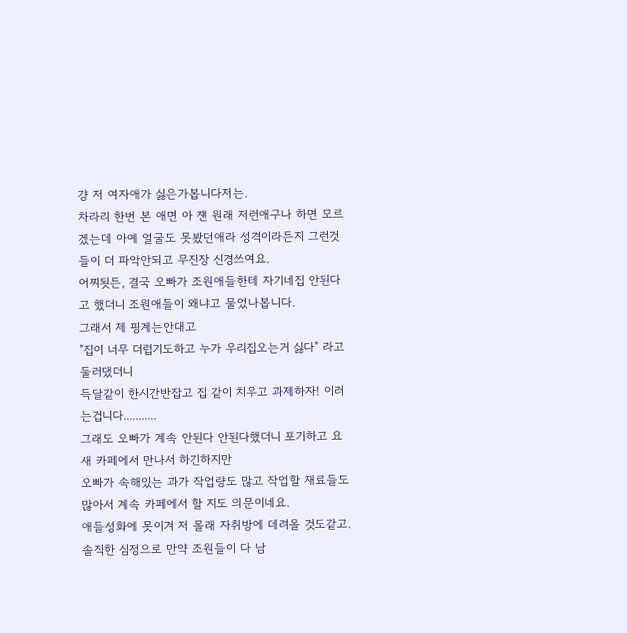걍 저 여자애가 싫은가봅니다저는.
차라리 한번 본 애면 아 쟨 원래 저런애구나 하면 모르겠는데 아예 얼굴도 못봤던애라 성격이라든지 그런것들이 더 파악안되고 무진장 신경쓰여요.
어찌됫든, 결국 오빠가 조원애들한테 자기네집 안된다고 했더니 조원애들이 왜냐고 물었나봅니다.
그래서 제 핑계는안대고
"집이 너무 더럽기도하고 누가 우리집오는거 싫다" 라고 둘러댔더니
득달같이 한시간반잡고 집 같이 치우고 과제하자! 이러는겁니다...........
그래도 오빠가 계속 안된다 안된다했더니 포기하고 요새 카페에서 만나서 하긴하지만
오빠가 속해있는 과가 작업량도 많고 작업할 재료들도 많아서 계속 카페에서 할 지도 의문이네요.
애들성화에 못이겨 저 몰래 자취방에 데려올 것도같고.
솔직한 심정으로 만약 조원들이 다 남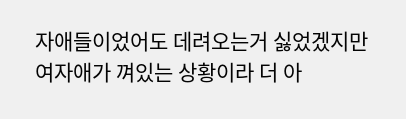자애들이었어도 데려오는거 싫었겠지만
여자애가 껴있는 상황이라 더 아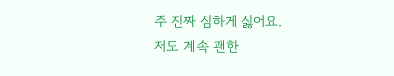주 진짜 심하게 싫어요.
저도 계속 괜한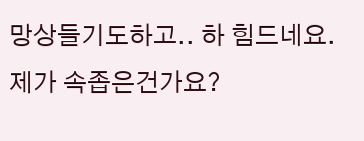망상들기도하고.. 하 힘드네요.
제가 속좁은건가요?